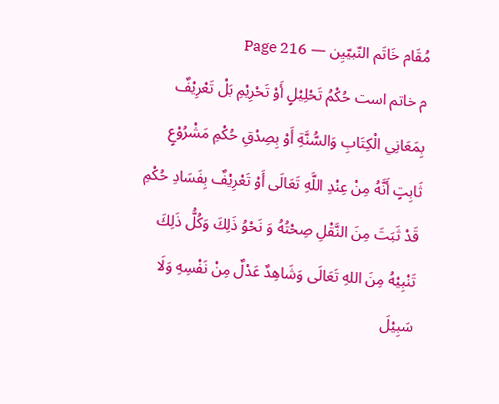مُقَام خَاتَم النّبیّیِن — Page 216
م خاتم است حُكْمُ تَحْلِيْلٍ أَوْ تَحْرِيْمِ بَلْ تَعْرِيْفٌ بِمَعَانِي الْكِتَابِ وَالسُّنَّةِ أَوْ بِصِدْقِ حُكْمِ مَشْرُوْعٍ ثَابِتٍ أَنَّهُ مِنْ عِنْدِ اللَّهِ تَعَالَى أَوْ تَعْرِيْفٌ بِفَسَادِ حُكْمِ قَدْ ثَبَتَ مِنَ النَّقْلِ صِحْتُهُ وَ نَحْوُ ذَلِكَ وَكُلُّ ذَلِكَ تَنْبِيْهُ مِنَ اللهِ تَعَالَى وَشَاهِدٌ عَدْلٌ مِنْ نَفْسِهِ وَلَا سَبِيْلَ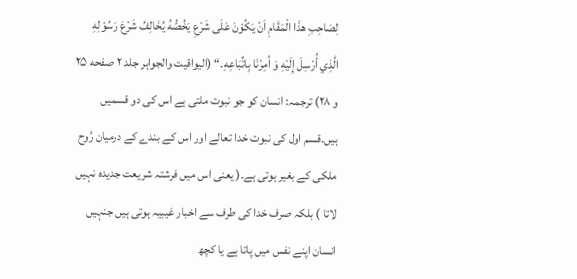لِصَاحِبِ هذَا الْمَقَامِ اَنْ يَكُوْنَ عَلَى شَرْعِ يَخُصُّهُ يُخَالِفُ شَرْعَ رَسُوْلِهِ الَّذِي أُرْسِلَ إِلَيْهِ وَ اُمِرْنَا بِاتِّبَاعِهِ۔“ (الیواقیت والجواہر جلد ۲ صفحه ۲۵ و ۲۸) ترجمہ: انسان کو جو نبوت ملتی ہے اس کی دو قسمیں ہیں۔قسم اول کی نبوت خدا تعالے اور اس کے بندے کے درمیان رُوح ملکی کے بغیر ہوتی ہے۔( یعنی اس میں فرشتہ شریعت جدیدہ نہیں لاتا ) بلکہ صرف خدا کی طرف سے اخبار غیبیہ ہوتی ہیں جنہیں انسان اپنے نفس میں پاتا ہے یا کچھ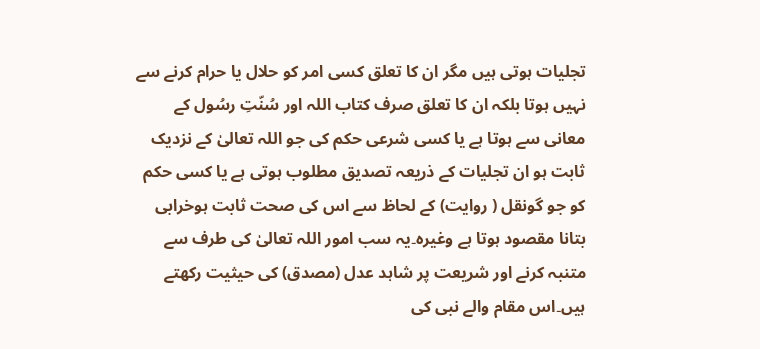تجلیات ہوتی ہیں مگر ان کا تعلق کسی امر کو حلال یا حرام کرنے سے نہیں ہوتا بلکہ ان کا تعلق صرف کتاب اللہ اور سُنّتِ رسُول کے معانی سے ہوتا ہے یا کسی شرعی حکم کی جو اللہ تعالیٰ کے نزدیک ثابت ہو ان تجلیات کے ذریعہ تصدیق مطلوب ہوتی ہے یا کسی حکم کو جو گونقل ( روایت) کے لحاظ سے اس کی صحت ثابت ہوخرابی بتانا مقصود ہوتا ہے وغیرہ۔یہ سب امور اللہ تعالیٰ کی طرف سے متنبہ کرنے اور شریعت پر شاہد عدل (مصدق) کی حیثیت رکھتے ہیں۔اس مقام والے نبی کی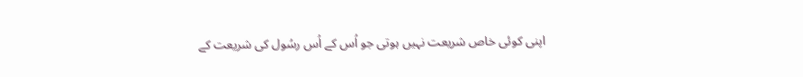اپنی کوئی خاص شریعت نہیں ہوتی جو اُس کے اُس رسُول کی شریعت کے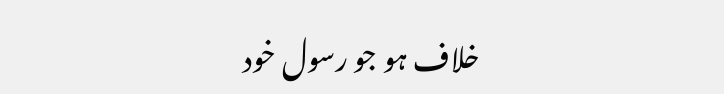خلاف ہو جو رسول خود